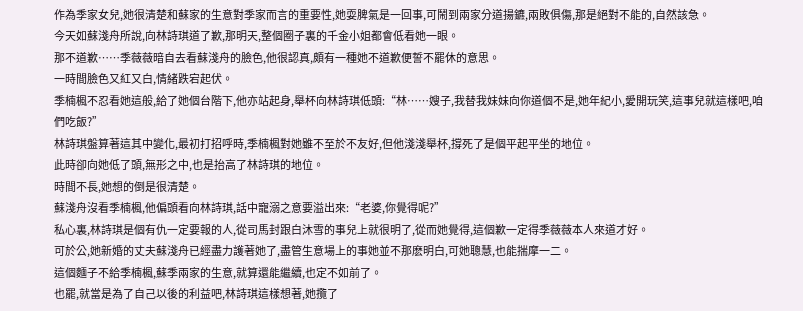作為季家女兒,她很清楚和蘇家的生意對季家而言的重要性,她耍脾氣是一回事,可鬧到兩家分道揚鑣,兩敗俱傷,那是絕對不能的,自然該急。
今天如蘇淺舟所說,向林詩琪道了歉,那明天,整個圈子裏的千金小姐都會低看她一眼。
那不道歉……季薇薇暗自去看蘇淺舟的臉色,他很認真,頗有一種她不道歉便誓不罷休的意思。
一時間臉色又紅又白,情緒跌宕起伏。
季楠楓不忍看她這般,給了她個台階下,他亦站起身,舉杯向林詩琪低頭:“林……嫂子,我替我妹妹向你道個不是,她年紀小,愛開玩笑,這事兒就這樣吧,咱們吃飯?”
林詩琪盤算著這其中變化,最初打招呼時,季楠楓對她雖不至於不友好,但他淺淺舉杯,撐死了是個平起平坐的地位。
此時卻向她低了頭,無形之中,也是抬高了林詩琪的地位。
時間不長,她想的倒是很清楚。
蘇淺舟沒看季楠楓,他偏頭看向林詩琪,話中寵溺之意要溢出來:“老婆,你覺得呢?”
私心裏,林詩琪是個有仇一定要報的人,從司馬封跟白沐雪的事兒上就很明了,從而她覺得,這個歉一定得季薇薇本人來道才好。
可於公,她新婚的丈夫蘇淺舟已經盡力護著她了,盡管生意場上的事她並不那麽明白,可她聰慧,也能揣摩一二。
這個麵子不給季楠楓,蘇季兩家的生意,就算還能繼續,也定不如前了。
也罷,就當是為了自己以後的利益吧,林詩琪這樣想著,她攬了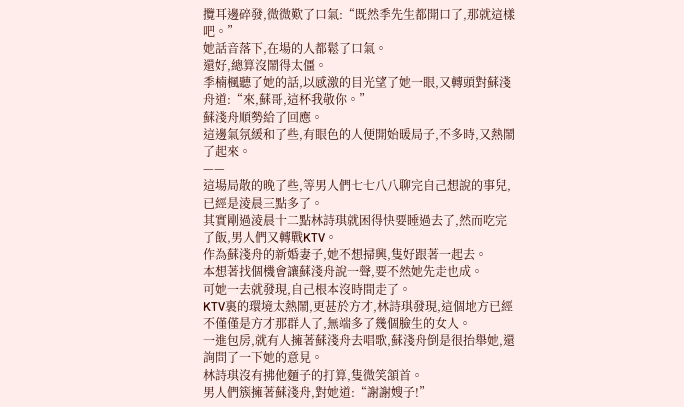攬耳邊碎發,微微歎了口氣:“既然季先生都開口了,那就這樣吧。”
她話音落下,在場的人都鬆了口氣。
還好,總算沒鬧得太僵。
季楠楓聽了她的話,以感激的目光望了她一眼,又轉頭對蘇淺舟道:“來,蘇哥,這杯我敬你。”
蘇淺舟順勢給了回應。
這邊氣氛緩和了些,有眼色的人便開始暖局子,不多時,又熱鬧了起來。
——
這場局散的晚了些,等男人們七七八八聊完自己想說的事兒,已經是淩晨三點多了。
其實剛過淩晨十二點林詩琪就困得快要睡過去了,然而吃完了飯,男人們又轉戰KTV。
作為蘇淺舟的新婚妻子,她不想掃興,隻好跟著一起去。
本想著找個機會讓蘇淺舟說一聲,要不然她先走也成。
可她一去就發現,自己根本沒時間走了。
KTV裏的環境太熱鬧,更甚於方才,林詩琪發現,這個地方已經不僅僅是方才那群人了,無端多了幾個臉生的女人。
一進包房,就有人擁著蘇淺舟去唱歌,蘇淺舟倒是很抬舉她,還詢問了一下她的意見。
林詩琪沒有拂他麵子的打算,隻微笑頷首。
男人們簇擁著蘇淺舟,對她道:“謝謝嫂子!”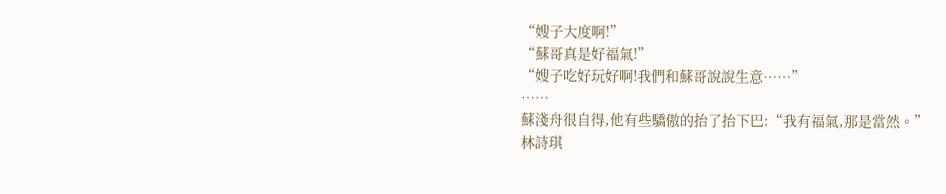“嫂子大度啊!”
“蘇哥真是好福氣!”
“嫂子吃好玩好啊!我們和蘇哥說說生意……”
……
蘇淺舟很自得,他有些驕傲的抬了抬下巴:“我有福氣,那是當然。”
林詩琪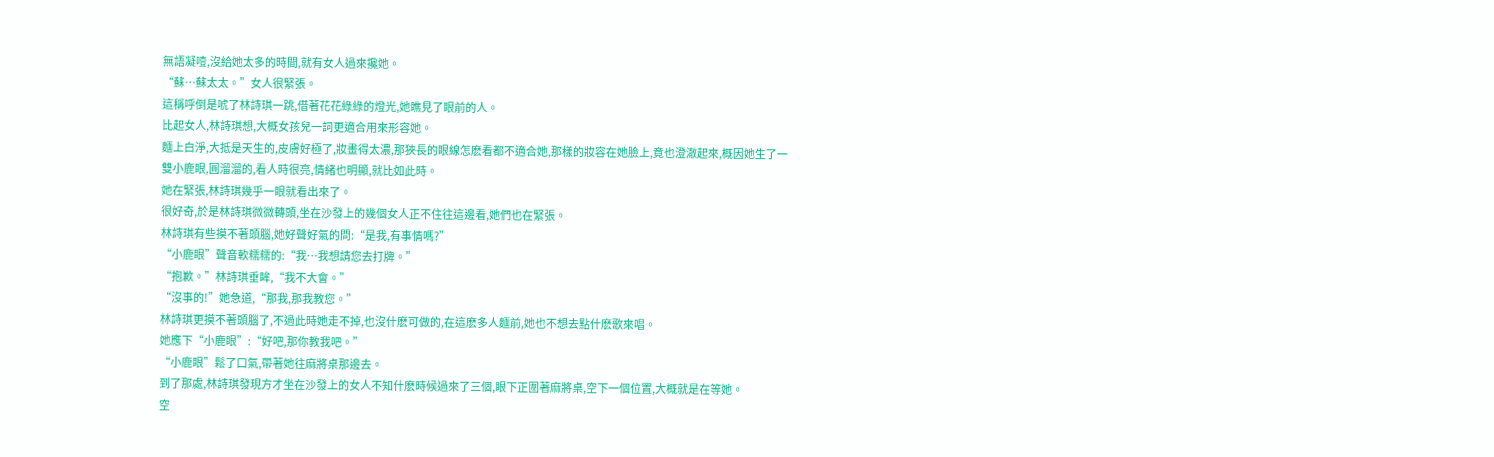無語凝噎,沒給她太多的時間,就有女人過來攙她。
“蘇…蘇太太。”女人很緊張。
這稱呼倒是唬了林詩琪一跳,借著花花綠綠的燈光,她瞧見了眼前的人。
比起女人,林詩琪想,大概女孩兒一詞更適合用來形容她。
麵上白淨,大抵是天生的,皮膚好極了,妝畫得太濃,那狹長的眼線怎麽看都不適合她,那樣的妝容在她臉上,竟也澄澈起來,概因她生了一雙小鹿眼,圓溜溜的,看人時很亮,情緒也明顯,就比如此時。
她在緊張,林詩琪幾乎一眼就看出來了。
很好奇,於是林詩琪微微轉頭,坐在沙發上的幾個女人正不住往這邊看,她們也在緊張。
林詩琪有些摸不著頭腦,她好聲好氣的問:“是我,有事情嗎?”
“小鹿眼”聲音軟糯糯的:“我…我想請您去打牌。”
“抱歉。”林詩琪垂眸,“我不大會。”
“沒事的!”她急道,“那我,那我教您。”
林詩琪更摸不著頭腦了,不過此時她走不掉,也沒什麽可做的,在這麽多人麵前,她也不想去點什麽歌來唱。
她應下“小鹿眼”:“好吧,那你教我吧。”
“小鹿眼”鬆了口氣,帶著她往麻將桌那邊去。
到了那處,林詩琪發現方才坐在沙發上的女人不知什麽時候過來了三個,眼下正圍著麻將桌,空下一個位置,大概就是在等她。
空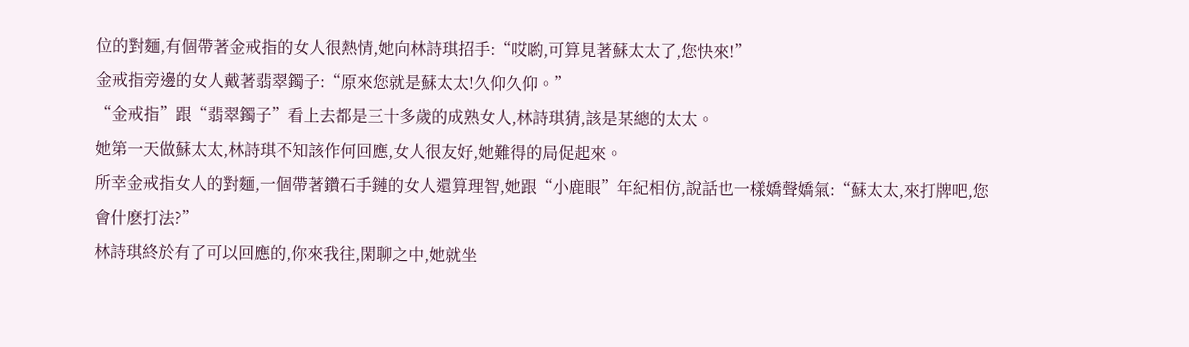位的對麵,有個帶著金戒指的女人很熱情,她向林詩琪招手:“哎喲,可算見著蘇太太了,您快來!”
金戒指旁邊的女人戴著翡翠鐲子:“原來您就是蘇太太!久仰久仰。”
“金戒指”跟“翡翠鐲子”看上去都是三十多歲的成熟女人,林詩琪猜,該是某總的太太。
她第一天做蘇太太,林詩琪不知該作何回應,女人很友好,她難得的局促起來。
所幸金戒指女人的對麵,一個帶著鑽石手鏈的女人還算理智,她跟“小鹿眼”年紀相仿,說話也一樣嬌聲嬌氣:“蘇太太,來打牌吧,您會什麽打法?”
林詩琪終於有了可以回應的,你來我往,閑聊之中,她就坐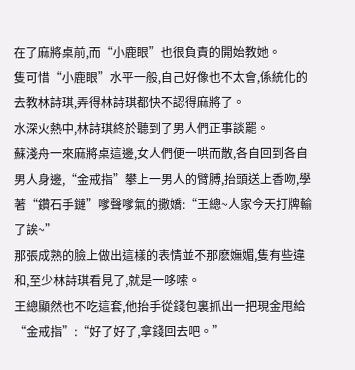在了麻將桌前,而“小鹿眼”也很負責的開始教她。
隻可惜“小鹿眼”水平一般,自己好像也不太會,係統化的去教林詩琪,弄得林詩琪都快不認得麻將了。
水深火熱中,林詩琪終於聽到了男人們正事談罷。
蘇淺舟一來麻將桌這邊,女人們便一哄而散,各自回到各自男人身邊,“金戒指”攀上一男人的臂膊,抬頭送上香吻,學著“鑽石手鏈”嗲聲嗲氣的撒嬌:“王總~人家今天打牌輸了誒~”
那張成熟的臉上做出這樣的表情並不那麽嫵媚,隻有些違和,至少林詩琪看見了,就是一哆嗦。
王總顯然也不吃這套,他抬手從錢包裏抓出一把現金甩給“金戒指”:“好了好了,拿錢回去吧。”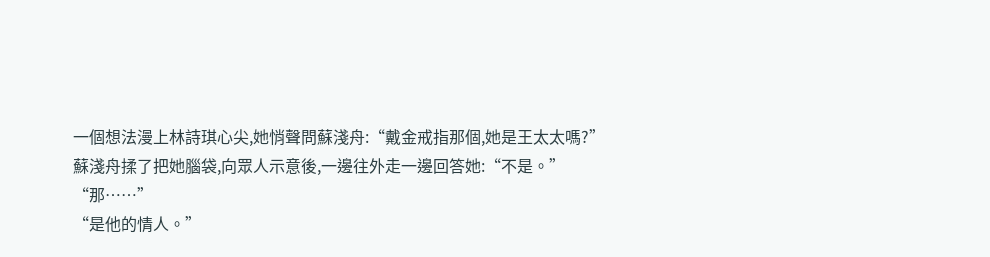一個想法漫上林詩琪心尖,她悄聲問蘇淺舟:“戴金戒指那個,她是王太太嗎?”
蘇淺舟揉了把她腦袋,向眾人示意後,一邊往外走一邊回答她:“不是。”
“那……”
“是他的情人。”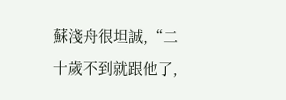蘇淺舟很坦誠,“二十歲不到就跟他了,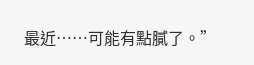最近……可能有點膩了。”